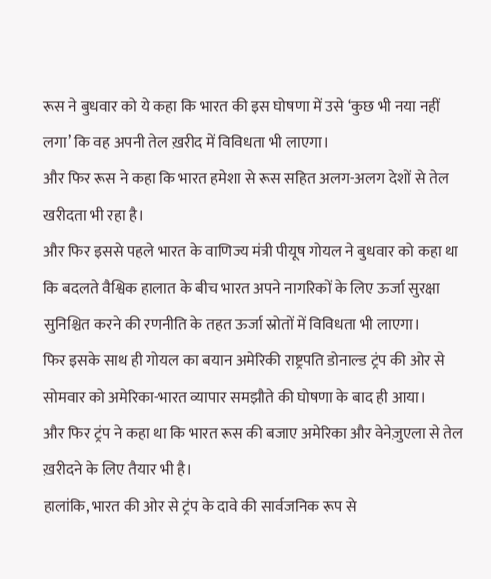रूस ने बुधवार को ये कहा कि भारत की इस घोषणा में उसे ‘कुछ भी नया नहीं लगा’ कि वह अपनी तेल ख़रीद में विविधता भी लाएगा।
और फिर रूस ने कहा कि भारत हमेशा से रूस सहित अलग-अलग देशों से तेल खरीदता भी रहा है।
और फिर इससे पहले भारत के वाणिज्य मंत्री पीयूष गोयल ने बुधवार को कहा था कि बदलते वैश्विक हालात के बीच भारत अपने नागरिकों के लिए ऊर्जा सुरक्षा सुनिश्चित करने की रणनीति के तहत ऊर्जा स्रोतों में विविधता भी लाएगा।
फिर इसके साथ ही गोयल का बयान अमेरिकी राष्ट्रपति डोनाल्ड ट्रंप की ओर से सोमवार को अमेरिका-भारत व्यापार समझौते की घोषणा के बाद ही आया।
और फिर ट्रंप ने कहा था कि भारत रूस की बजाए अमेरिका और वेनेज़ुएला से तेल ख़रीदने के लिए तैयार भी है।
हालांकि, भारत की ओर से ट्रंप के दावे की सार्वजनिक रूप से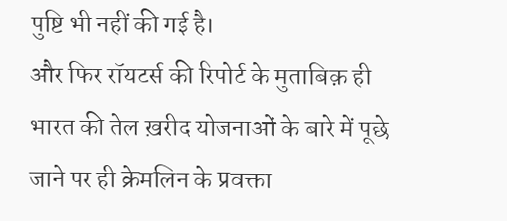पुष्टि भी नहीं की गई है।
और फिर रॉयटर्स की रिपोर्ट के मुताबिक़ ही भारत की तेल ख़रीद योजनाओं के बारे में पूछे जाने पर ही क्रेमलिन के प्रवक्ता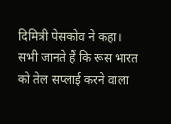दिमित्री पेसकोव ने कहा।
सभी जानते हैं कि रूस भारत को तेल सप्लाई करने वाला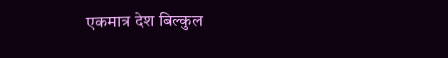एकमात्र देश बिल्कुल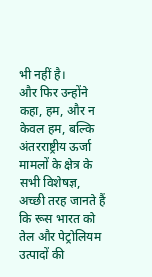भी नहीं है।
और फिर उन्होंने कहा, हम, और न केवल हम, बल्कि अंतरराष्ट्रीय ऊर्जा मामलों के क्षेत्र के सभी विशेषज्ञ, अच्छी तरह जानते हैं कि रूस भारत को तेल और पेट्रोलियम उत्पादों की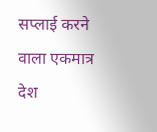सप्लाई करने वाला एकमात्र देश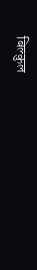बिल्कुल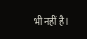भी नहीं है।